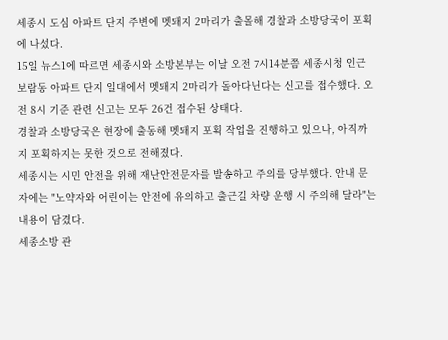세종시 도심 아파트 단지 주변에 멧돼지 2마리가 출몰해 경찰과 소방당국이 포획에 나섰다.
15일 뉴스1에 따르면 세종시와 소방본부는 이날 오전 7시14분쯤 세종시청 인근 보람동 아파트 단지 일대에서 멧돼지 2마리가 돌아다닌다는 신고를 접수했다. 오전 8시 기준 관련 신고는 모두 26건 접수된 상태다.
경찰과 소방당국은 현장에 출동해 멧돼지 포획 작업을 진행하고 있으나, 아직까지 포획하지는 못한 것으로 전해졌다.
세종시는 시민 안전을 위해 재난안전문자를 발송하고 주의를 당부했다. 안내 문자에는 "노약자와 어린이는 안전에 유의하고 출근길 차량 운행 시 주의해 달라"는 내용이 담겼다.
세종소방 관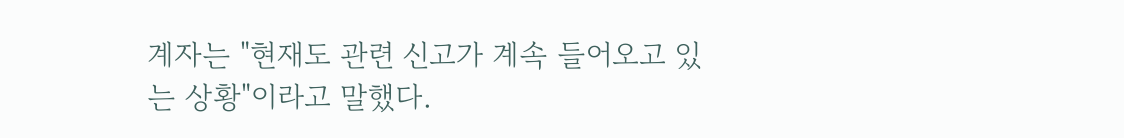계자는 "현재도 관련 신고가 계속 들어오고 있는 상황"이라고 말했다.